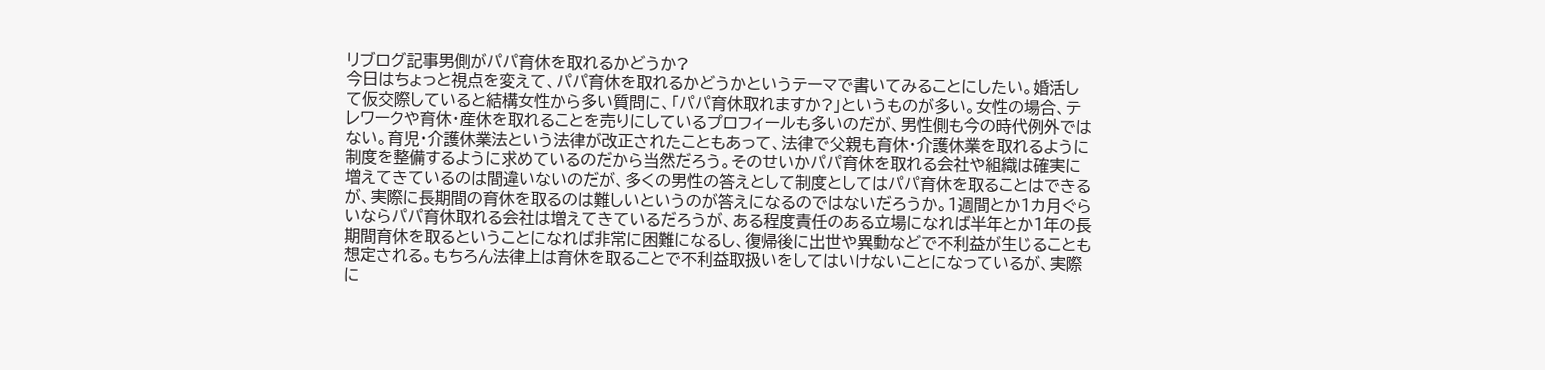リブログ記事男側がパパ育休を取れるかどうか?
今日はちょっと視点を変えて、パパ育休を取れるかどうかというテーマで書いてみることにしたい。婚活して仮交際していると結構女性から多い質問に、「パパ育休取れますか?」というものが多い。女性の場合、テレワークや育休・産休を取れることを売りにしているプロフィールも多いのだが、男性側も今の時代例外ではない。育児・介護休業法という法律が改正されたこともあって、法律で父親も育休・介護休業を取れるように制度を整備するように求めているのだから当然だろう。そのせいかパパ育休を取れる会社や組織は確実に増えてきているのは間違いないのだが、多くの男性の答えとして制度としてはパパ育休を取ることはできるが、実際に長期間の育休を取るのは難しいというのが答えになるのではないだろうか。1週間とか1カ月ぐらいならパパ育休取れる会社は増えてきているだろうが、ある程度責任のある立場になれば半年とか1年の長期間育休を取るということになれば非常に困難になるし、復帰後に出世や異動などで不利益が生じることも想定される。もちろん法律上は育休を取ることで不利益取扱いをしてはいけないことになっているが、実際に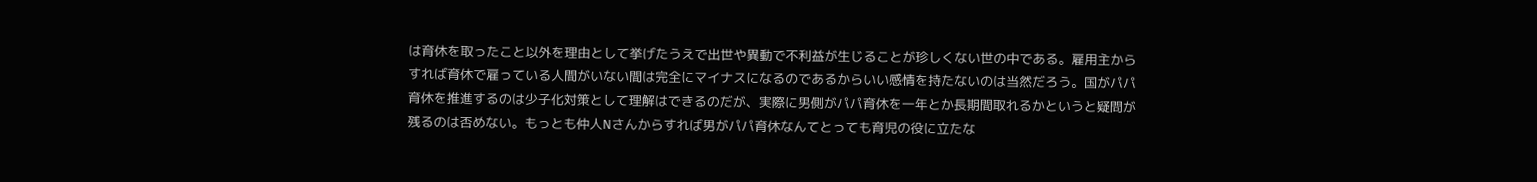は育休を取ったこと以外を理由として挙げたうえで出世や異動で不利益が生じることが珍しくない世の中である。雇用主からすれば育休で雇っている人間がいない間は完全にマイナスになるのであるからいい感情を持たないのは当然だろう。国がパパ育休を推進するのは少子化対策として理解はできるのだが、実際に男側がパパ育休を一年とか長期間取れるかというと疑問が残るのは否めない。もっとも仲人Nさんからすれば男がパパ育休なんてとっても育児の役に立たな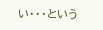い・・・という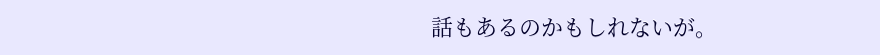話もあるのかもしれないが。